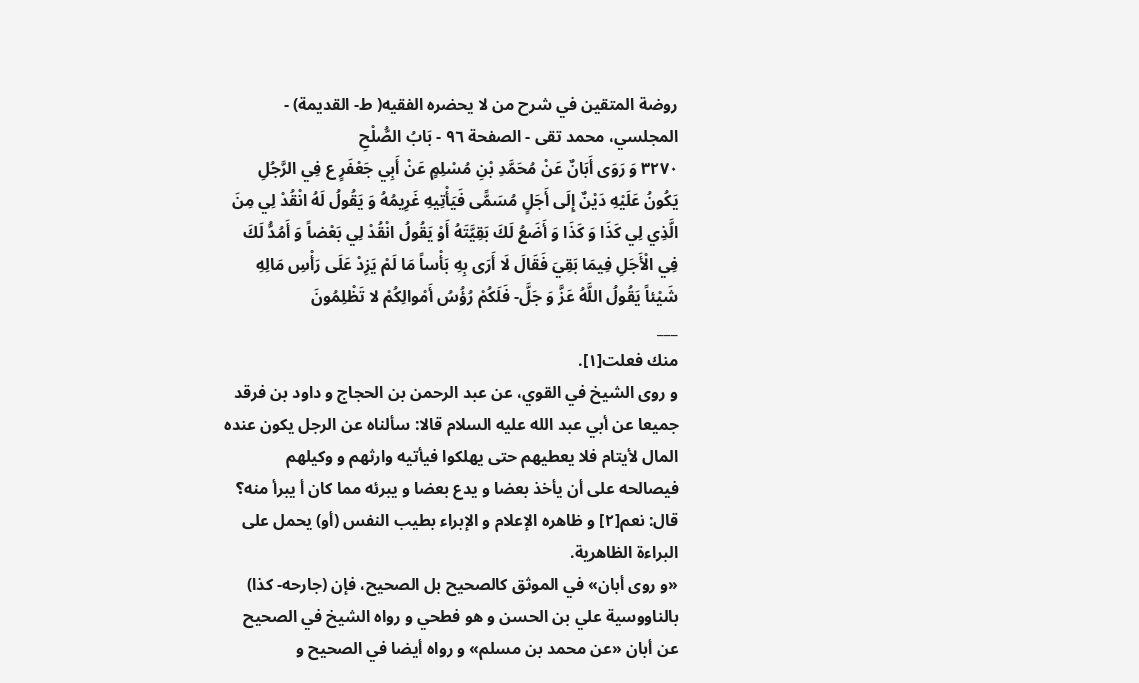روضة المتقين في شرح من لا يحضره الفقيه( ط- القديمة) - المجلسي، محمد تقى - الصفحة ٩٦ - بَابُ الصُّلْحِ
٣٢٧٠ وَ رَوَى أَبَانٌ عَنْ مُحَمَّدِ بْنِ مُسْلِمٍ عَنْ أَبِي جَعْفَرٍ ع فِي الرَّجُلِ يَكُونُ عَلَيْهِ دَيْنٌ إِلَى أَجَلٍ مُسَمًّى فَيَأْتِيهِ غَرِيمُهُ وَ يَقُولُ لَهُ انْقُدْ لِي مِنَ الَّذِي لِي كَذَا وَ كَذَا وَ أَضَعُ لَكَ بَقِيَّتَهُ أَوْ يَقُولُ انْقُدْ لِي بَعْضاً وَ أَمُدُّ لَكَ فِي الْأَجَلِ فِيمَا بَقِيَ فَقَالَ لَا أَرَى بِهِ بَأْساً مَا لَمْ يَزِدْ عَلَى رَأْسِ مَالِهِ شَيْئاً يَقُولُ اللَّهُ عَزَّ وَ جَلَّ- فَلَكُمْ رُؤُسُ أَمْوالِكُمْ لا تَظْلِمُونَ
___
منك فعلت[١].
و روى الشيخ في القوي، عن عبد الرحمن بن الحجاج و داود بن فرقد جميعا عن أبي عبد الله عليه السلام قالا: سألناه عن الرجل يكون عنده المال لأيتام فلا يعطيهم حتى يهلكوا فيأتيه وارثهم و وكيلهم فيصالحه على أن يأخذ بعضا و يدع بعضا و يبرئه مما كان أ يبرأ منه؟ قال: نعم[٢] و ظاهره الإعلام و الإبراء بطيب النفس (أو) يحمل على البراءة الظاهرية.
«و روى أبان» في الموثق كالصحيح بل الصحيح، فإن (جارحه- كذا) بالناووسية علي بن الحسن و هو فطحي و رواه الشيخ في الصحيح عن أبان «عن محمد بن مسلم» و رواه أيضا في الصحيح و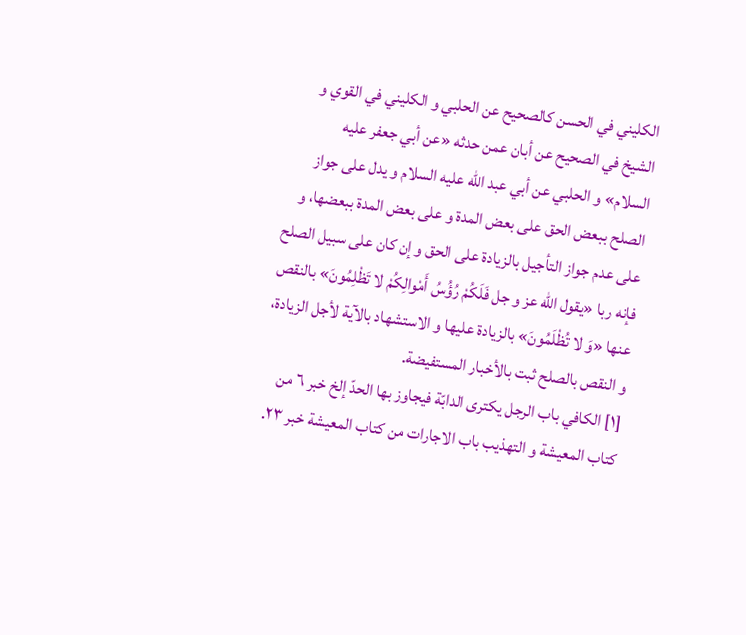الكليني في الحسن كالصحيح عن الحلبي و الكليني في القوي و الشيخ في الصحيح عن أبان عمن حدثه «عن أبي جعفر عليه السلام» و الحلبي عن أبي عبد الله عليه السلام و يدل على جواز الصلح ببعض الحق على بعض المدة و على بعض المدة ببعضها، و على عدم جواز التأجيل بالزيادة على الحق و إن كان على سبيل الصلح فإنه ربا «يقول الله عز و جل فَلَكُمْ رُؤُسُ أَمْوالِكُمْ لا تَظْلِمُونَ» بالنقص عنها «وَ لا تُظْلَمُونَ» بالزيادة عليها و الاستشهاد بالآية لأجل الزيادة، و النقص بالصلح ثبت بالأخبار المستفيضة.
[١] الكافي باب الرجل يكترى الدابّة فيجاوز بها الحدّ إلخ خبر ٦ من كتاب المعيشة و التهذيب باب الاجارات من كتاب المعيشة خبر ٢٣.